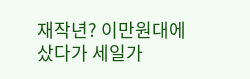재작년? 이만원대에 샀다가 세일가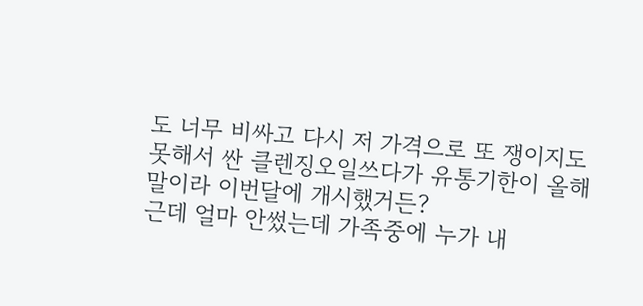도 너무 비싸고 다시 저 가격으로 또 쟁이지도 못해서 싼 클렌징오일쓰다가 유통기한이 올해말이라 이번달에 개시했거든?
근데 얼마 안썼는데 가족중에 누가 내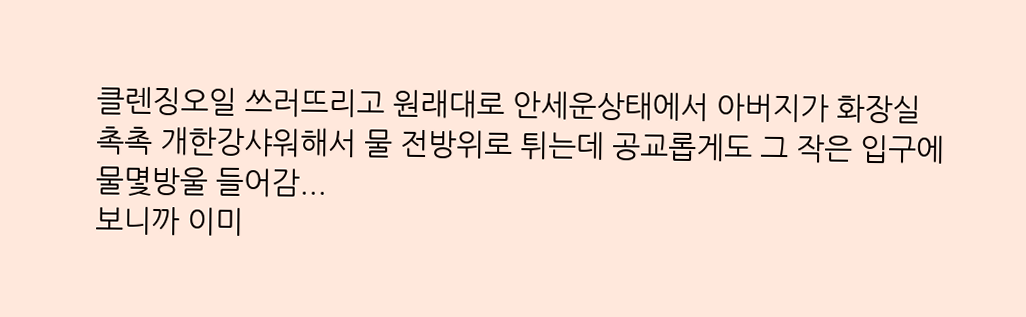클렌징오일 쓰러뜨리고 원래대로 안세운상태에서 아버지가 화장실 촉촉 개한강샤워해서 물 전방위로 튀는데 공교롭게도 그 작은 입구에 물몇방울 들어감...
보니까 이미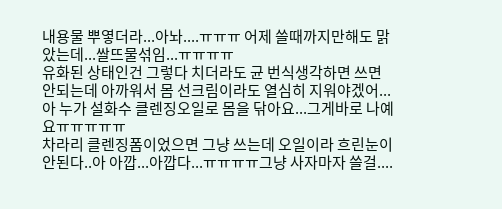내용물 뿌옇더라...아놔....ㅠㅠㅠ 어제 쓸때까지만해도 맑았는데...쌀뜨물섞임...ㅠㅠㅠㅠ
유화된 상태인건 그렇다 치더라도 균 번식생각하면 쓰면안되는데 아까워서 몸 선크림이라도 열심히 지워야겠어...아 누가 설화수 클렌징오일로 몸을 닦아요...그게바로 나예요ㅠㅠㅠㅠㅠ
차라리 클렌징폼이었으면 그냥 쓰는데 오일이라 흐린눈이 안된다..아 아깝...아깝다...ㅠㅠㅠㅠ그냥 사자마자 쓸걸....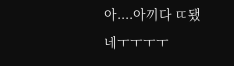아....아끼다 ㄸ됐네ㅜㅜㅜㅜ